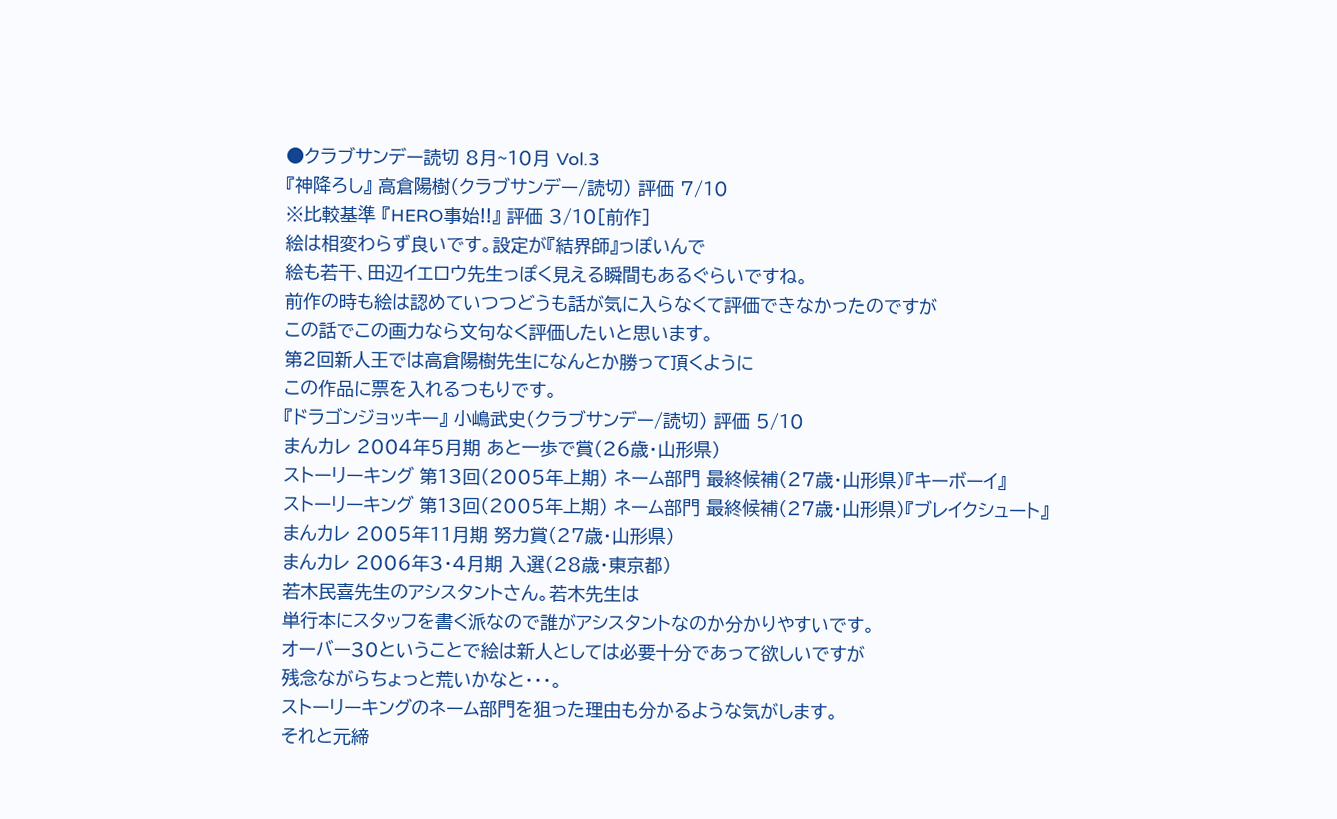●クラブサンデー読切 8月~10月 Vol.3
『神降ろし』 高倉陽樹(クラブサンデー/読切) 評価 7/10
※比較基準 『HERO事始!!』 評価 3/10[前作]
絵は相変わらず良いです。設定が『結界師』っぽいんで
絵も若干、田辺イエロウ先生っぽく見える瞬間もあるぐらいですね。
前作の時も絵は認めていつつどうも話が気に入らなくて評価できなかったのですが
この話でこの画力なら文句なく評価したいと思います。
第2回新人王では高倉陽樹先生になんとか勝って頂くように
この作品に票を入れるつもりです。
『ドラゴンジョッキー』 小嶋武史(クラブサンデー/読切) 評価 5/10
まんカレ 2004年5月期 あと一歩で賞(26歳・山形県)
ストーリーキング 第13回(2005年上期) ネーム部門 最終候補(27歳・山形県)『キーボーイ』
ストーリーキング 第13回(2005年上期) ネーム部門 最終候補(27歳・山形県)『ブレイクシュート』
まんカレ 2005年11月期 努力賞(27歳・山形県)
まんカレ 2006年3・4月期 入選(28歳・東京都)
若木民喜先生のアシスタントさん。若木先生は
単行本にスタッフを書く派なので誰がアシスタントなのか分かりやすいです。
オーバー30ということで絵は新人としては必要十分であって欲しいですが
残念ながらちょっと荒いかなと・・・。
ストーリーキングのネーム部門を狙った理由も分かるような気がします。
それと元締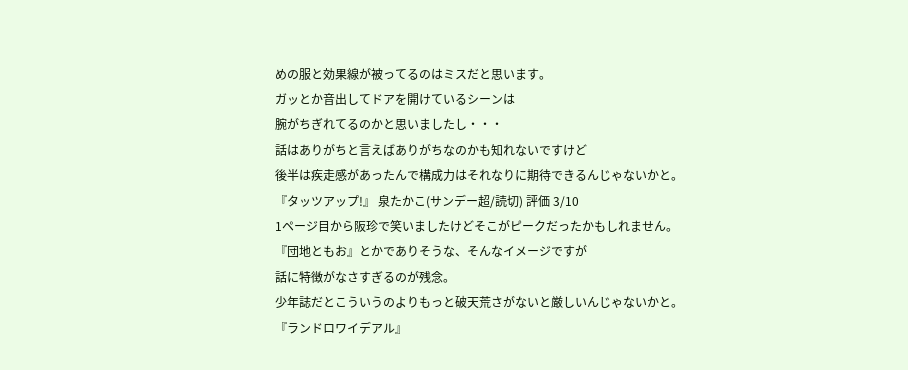めの服と効果線が被ってるのはミスだと思います。
ガッとか音出してドアを開けているシーンは
腕がちぎれてるのかと思いましたし・・・
話はありがちと言えばありがちなのかも知れないですけど
後半は疾走感があったんで構成力はそれなりに期待できるんじゃないかと。
『タッツアップ!』 泉たかこ(サンデー超/読切) 評価 3/10
1ページ目から阪珍で笑いましたけどそこがピークだったかもしれません。
『団地ともお』とかでありそうな、そんなイメージですが
話に特徴がなさすぎるのが残念。
少年誌だとこういうのよりもっと破天荒さがないと厳しいんじゃないかと。
『ランドロワイデアル』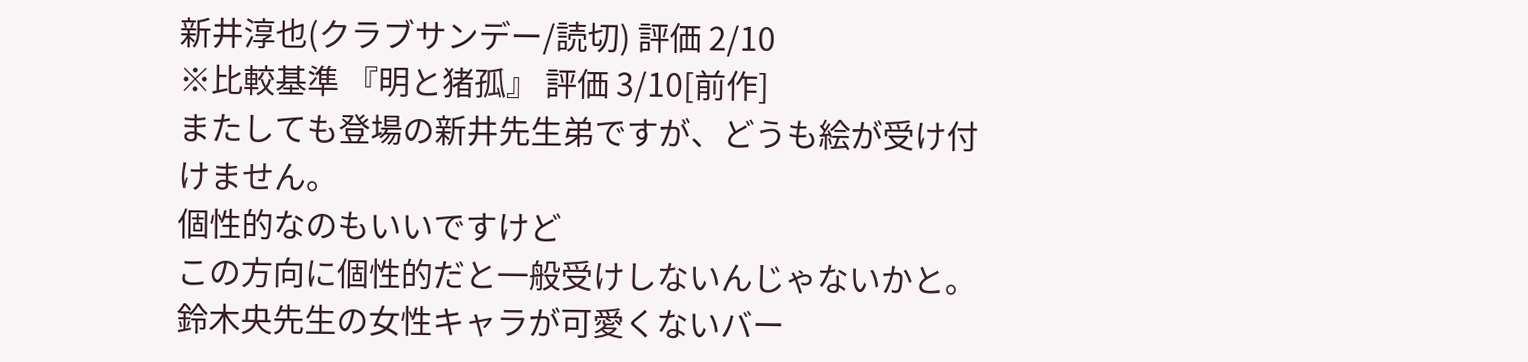新井淳也(クラブサンデー/読切) 評価 2/10
※比較基準 『明と猪孤』 評価 3/10[前作]
またしても登場の新井先生弟ですが、どうも絵が受け付けません。
個性的なのもいいですけど
この方向に個性的だと一般受けしないんじゃないかと。
鈴木央先生の女性キャラが可愛くないバー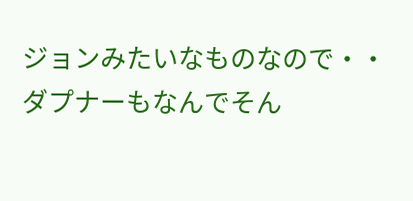ジョンみたいなものなので・・
ダプナーもなんでそん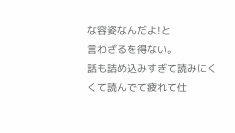な容姿なんだよ!と
言わざるを得ない。
話も詰め込みすぎて読みにくくて読んでて疲れて仕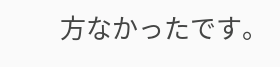方なかったです。